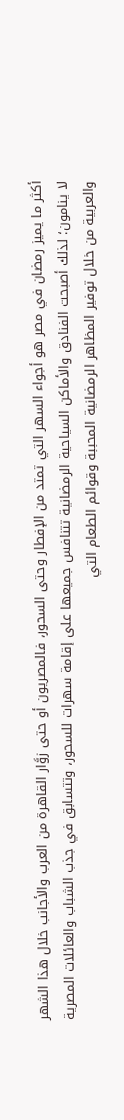أكثر ما يميز رمضان في مصر هو أجواء السهر التي تمتد من الإفطار وحتى السحور، فالمصريون أو حتى زوَّار القاهرة من العرب والأجانب خلال هذا الشهر لا ينامون؛ لذلك أصبحت الفنادق والأماكن السياحية الرمضانية تتنافس جميعها على إقامة سهرات للسحور، وتتسابق في جذب الشباب والعائلات المصرية والعربية من خلال توفير المظاهر الرمضانية المحببة وقوائم الطعام التي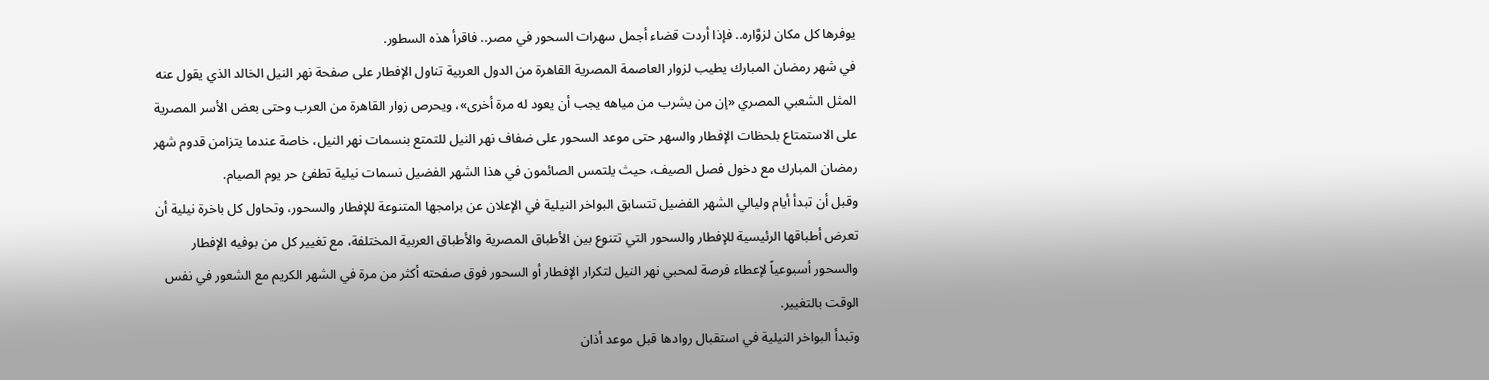يوفرها كل مكان لزوَّاره.. فإذا أردت قضاء أجمل سهرات السحور في مصر.. فاقرأ هذه السطور.
في شهر رمضان المبارك يطيب لزوار العاصمة المصرية القاهرة من الدول العربية تناول الإفطار على صفحة نهر النيل الخالد الذي يقول عنه المثل الشعبي المصري «إن من يشرب من مياهه يجب أن يعود له مرة أخرى»، ويحرص زوار القاهرة من العرب وحتى بعض الأسر المصرية على الاستمتاع بلحظات الإفطار والسهر حتى موعد السحور على ضفاف نهر النيل للتمتع بنسمات نهر النيل، خاصة عندما يتزامن قدوم شهر رمضان المبارك مع دخول فصل الصيف، حيث يلتمس الصائمون في هذا الشهر الفضيل نسمات نيلية تطفئ حر يوم الصيام.
وقبل أن تبدأ أيام وليالي الشهر الفضيل تتسابق البواخر النيلية في الإعلان عن برامجها المتنوعة للإفطار والسحور، وتحاول كل باخرة نيلية أن تعرض أطباقها الرئيسية للإفطار والسحور التي تتنوع بين الأطباق المصرية والأطباق العربية المختلفة، مع تغيير كل من بوفيه الإفطار والسحور أسبوعياً لإعطاء فرصة لمحبي نهر النيل لتكرار الإفطار أو السحور فوق صفحته أكثر من مرة في الشهر الكريم مع الشعور في نفس الوقت بالتغيير.
وتبدأ البواخر النيلية في استقبال روادها قبل موعد أذان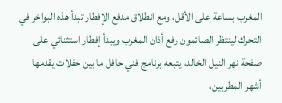المغرب بساعة على الأقل، ومع انطلاق مدفع الإفطار تبدأ هذه البواخر في التحرك لينتظر الصائمون رفع أذان المغرب ويبدأ إفطار استثنائي على صفحة نهر النيل الخالد، يتبعه برنامج فني حافل ما بين حفلات يقدمها أشهر المطربين،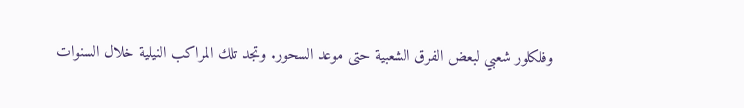وفلكلور شعبي لبعض الفرق الشعبية حتى موعد السحور. وتجد تلك المراكب النيلية خلال السنوات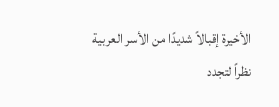الأخيرة إقبالاً شديدًا من الأسر العربية نظراً لتجدد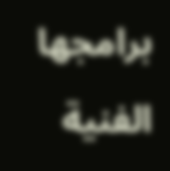برامجها الفنية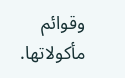وقوائم مأكولاتها.